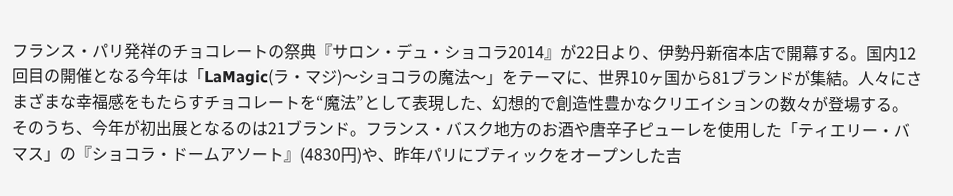フランス・パリ発祥のチョコレートの祭典『サロン・デュ・ショコラ2014』が22日より、伊勢丹新宿本店で開幕する。国内12回目の開催となる今年は「LaMagic(ラ・マジ)〜ショコラの魔法〜」をテーマに、世界10ヶ国から81ブランドが集結。人々にさまざまな幸福感をもたらすチョコレートを“魔法”として表現した、幻想的で創造性豊かなクリエイションの数々が登場する。 そのうち、今年が初出展となるのは21ブランド。フランス・バスク地方のお酒や唐辛子ピューレを使用した「ティエリー・バマス」の『ショコラ・ドームアソート』(4830円)や、昨年パリにブティックをオープンした吉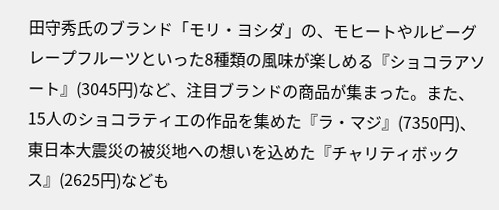田守秀氏のブランド「モリ・ヨシダ」の、モヒートやルビーグレープフルーツといった8種類の風味が楽しめる『ショコラアソート』(3045円)など、注目ブランドの商品が集まった。また、15人のショコラティエの作品を集めた『ラ・マジ』(7350円)、東日本大震災の被災地への想いを込めた『チャリティボックス』(2625円)なども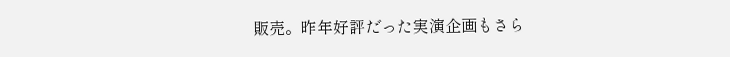販売。昨年好評だった実演企画もさら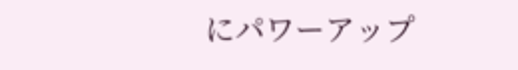にパワーアップ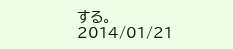する。
2014/01/21